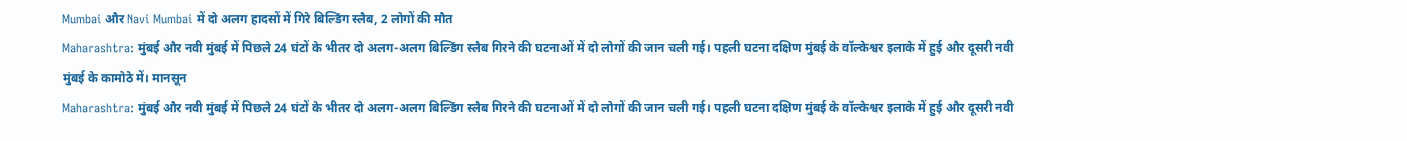Mumbai और Navi Mumbai में दो अलग हादसों में गिरे बिल्डिंग स्लैब, 2 लोगों की मौत
Maharashtra: मुंबई और नवी मुंबई में पिछले 24 घंटों के भीतर दो अलग-अलग बिल्डिंग स्लैब गिरने की घटनाओं में दो लोगों की जान चली गई। पहली घटना दक्षिण मुंबई के वॉल्केश्वर इलाके में हुई और दूसरी नवी मुंबई के कामोठे में। मानसून
Maharashtra: मुंबई और नवी मुंबई में पिछले 24 घंटों के भीतर दो अलग-अलग बिल्डिंग स्लैब गिरने की घटनाओं में दो लोगों की जान चली गई। पहली घटना दक्षिण मुंबई के वॉल्केश्वर इलाके में हुई और दूसरी नवी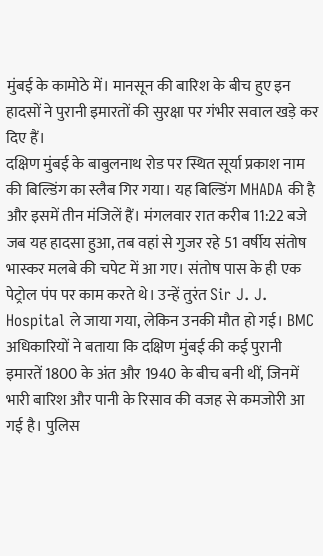मुंबई के कामोठे में। मानसून की बारिश के बीच हुए इन हादसों ने पुरानी इमारतों की सुरक्षा पर गंभीर सवाल खड़े कर दिए हैं।
दक्षिण मुंबई के बाबुलनाथ रोड पर स्थित सूर्या प्रकाश नाम की बिल्डिंग का स्लैब गिर गया। यह बिल्डिंग MHADA की है और इसमें तीन मंजिलें हैं। मंगलवार रात करीब 11:22 बजे जब यह हादसा हुआ, तब वहां से गुजर रहे 51 वर्षीय संतोष भास्कर मलबे की चपेट में आ गए। संतोष पास के ही एक पेट्रोल पंप पर काम करते थे। उन्हें तुरंत Sir J. J. Hospital ले जाया गया, लेकिन उनकी मौत हो गई। BMC अधिकारियों ने बताया कि दक्षिण मुंबई की कई पुरानी इमारतें 1800 के अंत और 1940 के बीच बनी थीं, जिनमें भारी बारिश और पानी के रिसाव की वजह से कमजोरी आ गई है। पुलिस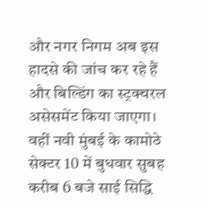और नगर निगम अब इस हादसे की जांच कर रहे हैं और बिल्डिंग का स्ट्रक्चरल असेसमेंट किया जाएगा।
वहीं नवी मुंबई के कामोठे सेक्टर 10 में बुधवार सुबह करीब 6 बजे साई सिद्धि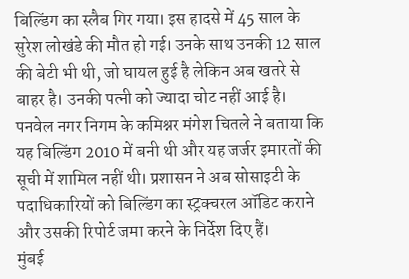बिल्डिंग का स्लैब गिर गया। इस हादसे में 45 साल के सुरेश लोखंडे की मौत हो गई। उनके साथ उनकी 12 साल की बेटी भी थी, जो घायल हुई है लेकिन अब खतरे से बाहर है। उनकी पत्नी को ज्यादा चोट नहीं आई है। पनवेल नगर निगम के कमिश्नर मंगेश चितले ने बताया कि यह बिल्डिंग 2010 में बनी थी और यह जर्जर इमारतों की सूची में शामिल नहीं थी। प्रशासन ने अब सोसाइटी के पदाधिकारियों को बिल्डिंग का स्ट्रक्चरल ऑडिट कराने और उसकी रिपोर्ट जमा करने के निर्देश दिए हैं।
मुंबई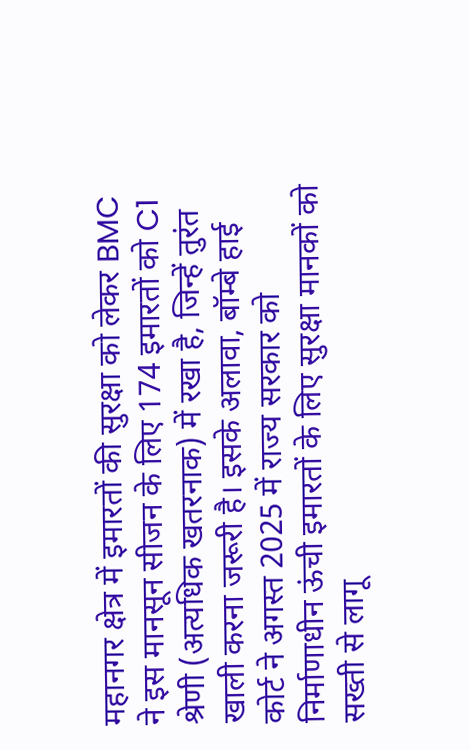महानगर क्षेत्र में इमारतों की सुरक्षा को लेकर BMC ने इस मानसून सीजन के लिए 174 इमारतों को C1 श्रेणी (अत्यधिक खतरनाक) में रखा है, जिन्हें तुरंत खाली करना जरूरी है। इसके अलावा, बॉम्बे हाई कोर्ट ने अगस्त 2025 में राज्य सरकार को निर्माणाधीन ऊंची इमारतों के लिए सुरक्षा मानकों को सख्ती से लागू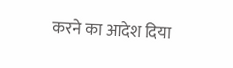करने का आदेश दिया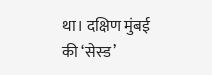था। दक्षिण मुंबई की ‘सेस्ड’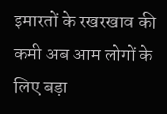इमारतों के रखरखाव की कमी अब आम लोगों के लिए बड़ा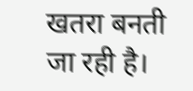खतरा बनती जा रही है।